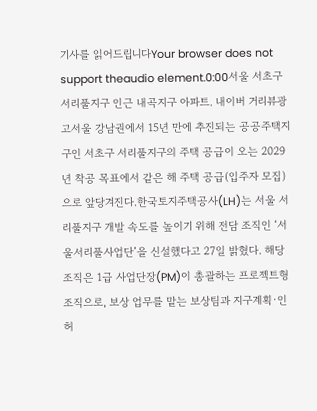기사를 읽어드립니다Your browser does not support theaudio element.0:00서울 서초구 서리풀지구 인근 내곡지구 아파트. 내이버 거리뷰광고서울 강남권에서 15년 만에 추진되는 공공주택지구인 서초구 서리풀지구의 주택 공급이 오는 2029년 착공 목표에서 같은 해 주택 공급(입주자 모집)으로 앞당겨진다.한국토지주택공사(LH)는 서울 서리풀지구 개발 속도를 높이기 위해 전담 조직인 ‘서울서리풀사업단’을 신설했다고 27일 밝혔다. 해당 조직은 1급 사업단장(PM)이 총괄하는 프로젝트형 조직으로, 보상 업무를 맡는 보상팀과 지구계획·인허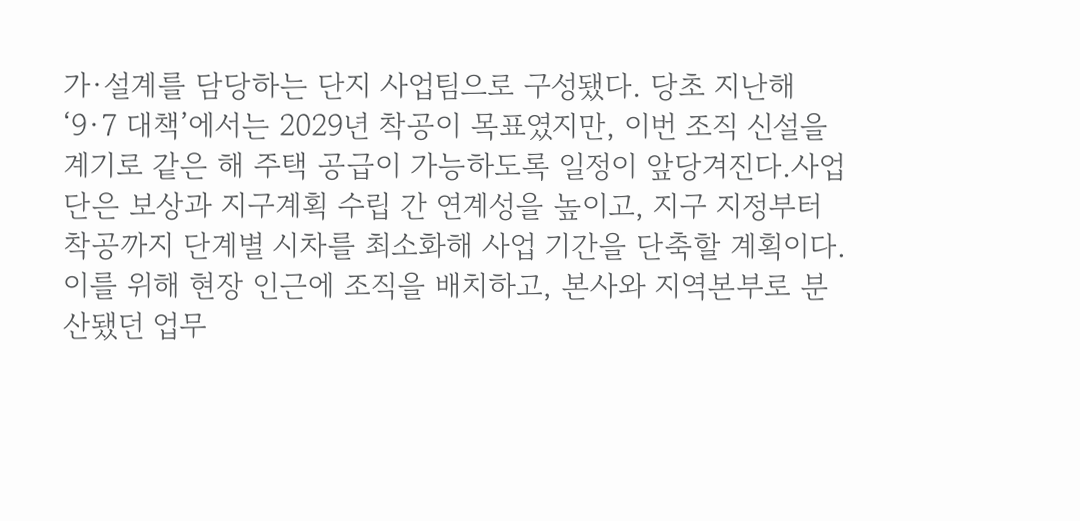가·설계를 담당하는 단지 사업팀으로 구성됐다. 당초 지난해 ‘9·7 대책’에서는 2029년 착공이 목표였지만, 이번 조직 신설을 계기로 같은 해 주택 공급이 가능하도록 일정이 앞당겨진다.사업단은 보상과 지구계획 수립 간 연계성을 높이고, 지구 지정부터 착공까지 단계별 시차를 최소화해 사업 기간을 단축할 계획이다. 이를 위해 현장 인근에 조직을 배치하고, 본사와 지역본부로 분산됐던 업무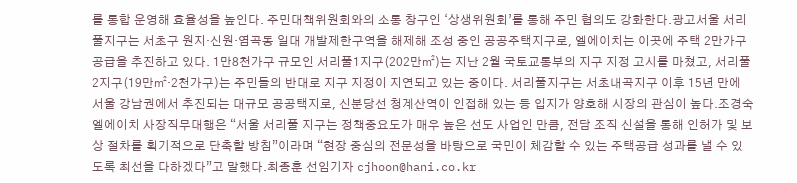를 통합 운영해 효율성을 높인다. 주민대책위원회와의 소통 창구인 ‘상생위원회’를 통해 주민 협의도 강화한다.광고서울 서리풀지구는 서초구 원지·신원·염곡동 일대 개발제한구역을 해제해 조성 중인 공공주택지구로, 엘에이치는 이곳에 주택 2만가구 공급을 추진하고 있다. 1만8천가구 규모인 서리풀1지구(202만㎡)는 지난 2월 국토교통부의 지구 지정 고시를 마쳤고, 서리풀2지구(19만㎡·2천가구)는 주민들의 반대로 지구 지정이 지연되고 있는 중이다. 서리풀지구는 서초내곡지구 이후 15년 만에 서울 강남권에서 추진되는 대규모 공공택지로, 신분당선 청계산역이 인접해 있는 등 입지가 양호해 시장의 관심이 높다.조경숙 엘에이치 사장직무대행은 “서울 서리풀 지구는 정책중요도가 매우 높은 선도 사업인 만큼, 전담 조직 신설을 통해 인허가 및 보상 절차를 획기적으로 단축할 방침”이라며 “현장 중심의 전문성을 바탕으로 국민이 체감할 수 있는 주택공급 성과를 낼 수 있도록 최선을 다하겠다”고 말했다.최종훈 선임기자 cjhoon@hani.co.kr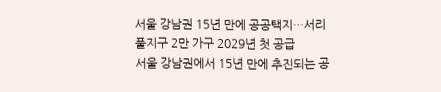서울 강남권 15년 만에 공공택지…서리풀지구 2만 가구 2029년 첫 공급
서울 강남권에서 15년 만에 추진되는 공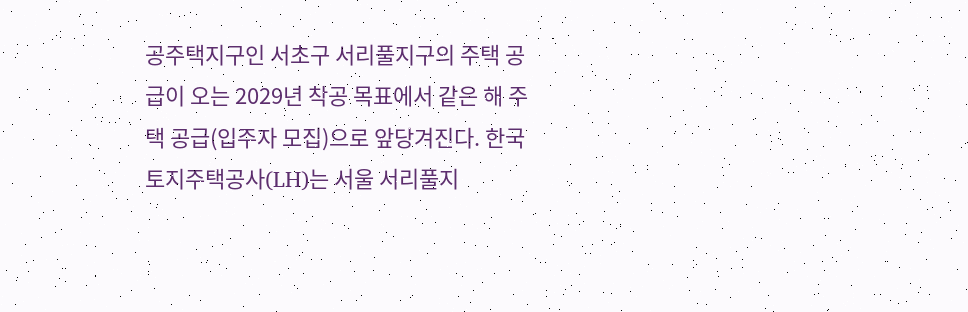공주택지구인 서초구 서리풀지구의 주택 공급이 오는 2029년 착공 목표에서 같은 해 주택 공급(입주자 모집)으로 앞당겨진다. 한국토지주택공사(LH)는 서울 서리풀지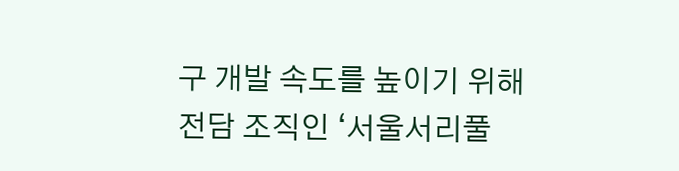구 개발 속도를 높이기 위해 전담 조직인 ‘서울서리풀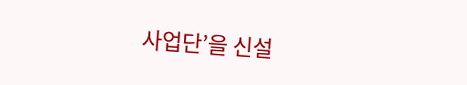사업단’을 신설